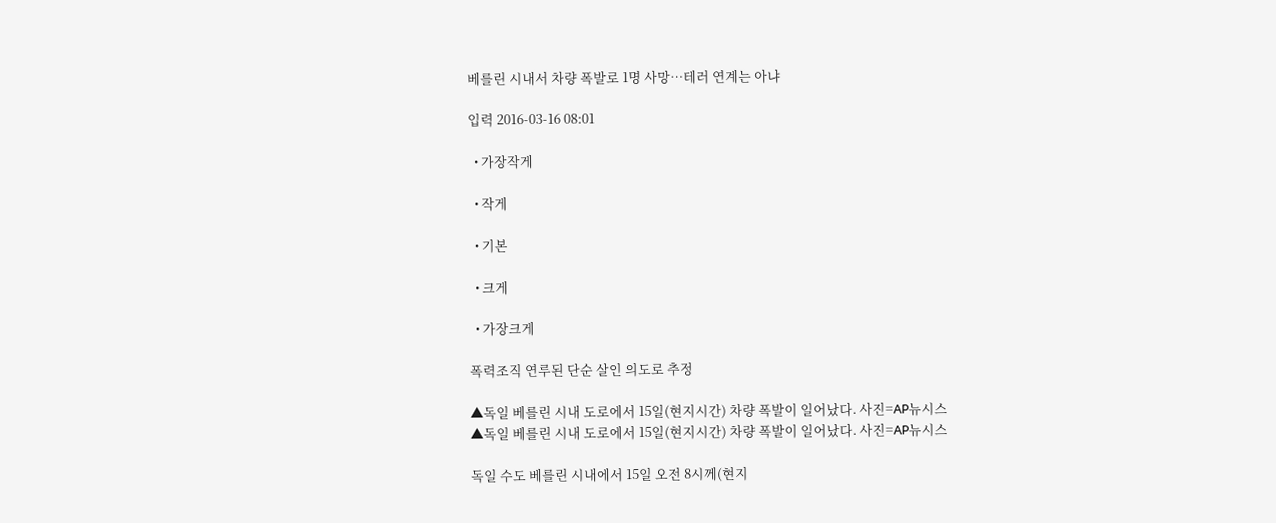베를린 시내서 차량 폭발로 1명 사망…테러 연계는 아냐

입력 2016-03-16 08:01

  • 가장작게

  • 작게

  • 기본

  • 크게

  • 가장크게

폭력조직 연루된 단순 살인 의도로 추정

▲독일 베를린 시내 도로에서 15일(현지시간) 차량 폭발이 일어났다. 사진=AP뉴시스
▲독일 베를린 시내 도로에서 15일(현지시간) 차량 폭발이 일어났다. 사진=AP뉴시스

독일 수도 베를린 시내에서 15일 오전 8시께(현지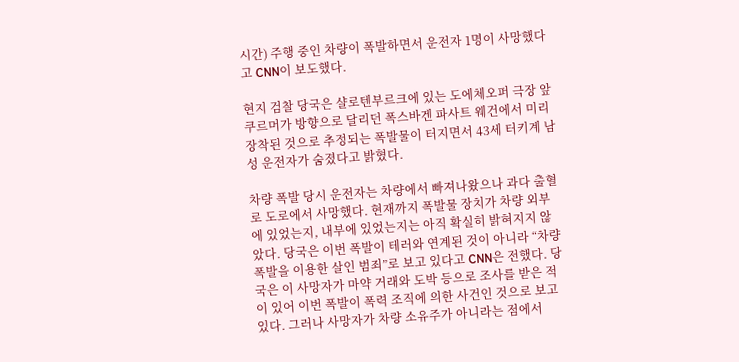시간) 주행 중인 차량이 폭발하면서 운전자 1명이 사망했다고 CNN이 보도했다.

현지 검찰 당국은 샬로텐부르크에 있는 도에체오퍼 극장 앞 쿠르머가 방향으로 달리던 폭스바겐 파사트 웨건에서 미리 장착된 것으로 추정되는 폭발물이 터지면서 43세 터키계 남성 운전자가 숨졌다고 밝혔다.

차량 폭발 당시 운전자는 차량에서 빠져나왔으나 과다 출혈로 도로에서 사망했다. 현재까지 폭발물 장치가 차량 외부에 있었는지, 내부에 있었는지는 아직 확실히 밝혀지지 않았다. 당국은 이번 폭발이 테러와 연계된 것이 아니라 “차량 폭발을 이용한 살인 범죄”로 보고 있다고 CNN은 전했다. 당국은 이 사망자가 마약 거래와 도박 등으로 조사를 받은 적이 있어 이번 폭발이 폭력 조직에 의한 사건인 것으로 보고 있다. 그러나 사망자가 차량 소유주가 아니라는 점에서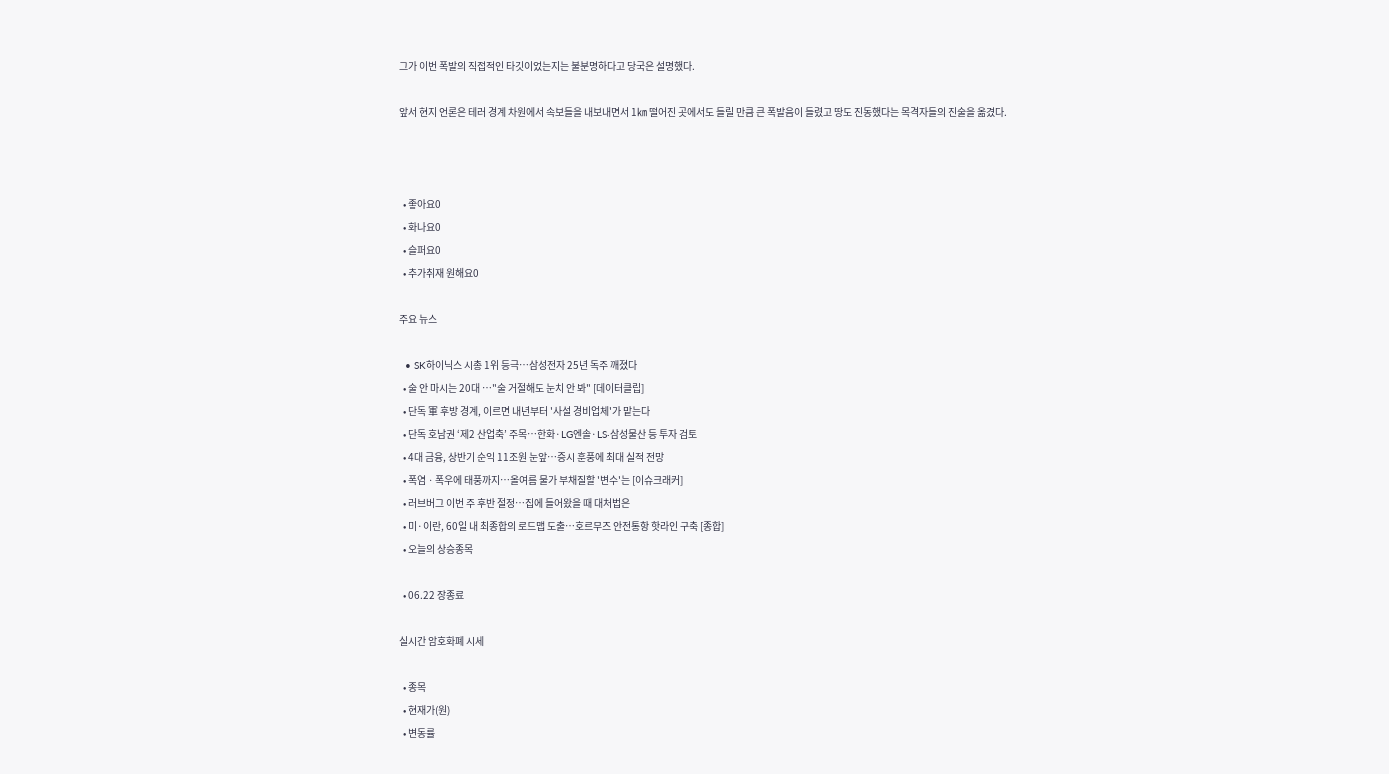그가 이번 폭발의 직접적인 타깃이었는지는 불분명하다고 당국은 설명했다.

앞서 현지 언론은 테러 경계 차원에서 속보들을 내보내면서 1㎞ 떨어진 곳에서도 들릴 만큼 큰 폭발음이 들렸고 땅도 진동했다는 목격자들의 진술을 옮겼다.



  • 좋아요0
  • 화나요0
  • 슬퍼요0
  • 추가취재 원해요0

주요 뉴스

  • SK하이닉스 시총 1위 등극…삼성전자 25년 독주 깨졌다
  • 술 안 마시는 20대 …"술 거절해도 눈치 안 봐" [데이터클립]
  • 단독 軍 후방 경계, 이르면 내년부터 '사설 경비업체'가 맡는다
  • 단독 호남권 ‘제2 산업축’ 주목…한화·LG엔솔·LS·삼성물산 등 투자 검토
  • 4대 금융, 상반기 순익 11조원 눈앞⋯증시 훈풍에 최대 실적 전망
  • 폭염ㆍ폭우에 태풍까지⋯올여름 물가 부채질할 '변수'는 [이슈크래커]
  • 러브버그 이번 주 후반 절정⋯집에 들어왔을 때 대처법은
  • 미·이란, 60일 내 최종합의 로드맵 도출…호르무즈 안전통항 핫라인 구축 [종합]
  • 오늘의 상승종목

  • 06.22 장종료

실시간 암호화폐 시세

  • 종목
  • 현재가(원)
  • 변동률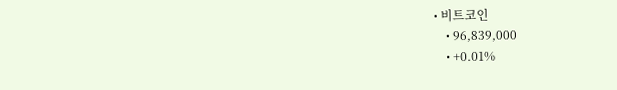• 비트코인
    • 96,839,000
    • +0.01%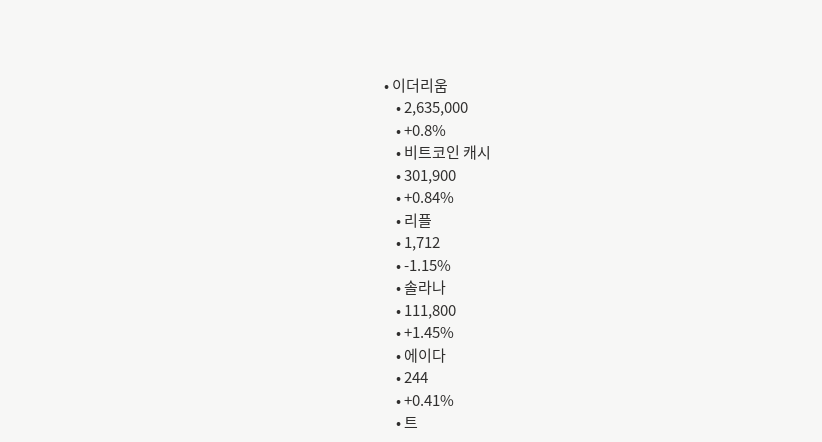• 이더리움
    • 2,635,000
    • +0.8%
    • 비트코인 캐시
    • 301,900
    • +0.84%
    • 리플
    • 1,712
    • -1.15%
    • 솔라나
    • 111,800
    • +1.45%
    • 에이다
    • 244
    • +0.41%
    • 트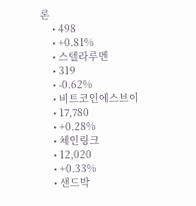론
    • 498
    • +0.81%
    • 스텔라루멘
    • 319
    • -0.62%
    • 비트코인에스브이
    • 17,780
    • +0.28%
    • 체인링크
    • 12,020
    • +0.33%
    • 샌드박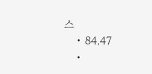스
    • 84.47
    •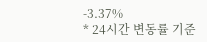-3.37%
* 24시간 변동률 기준